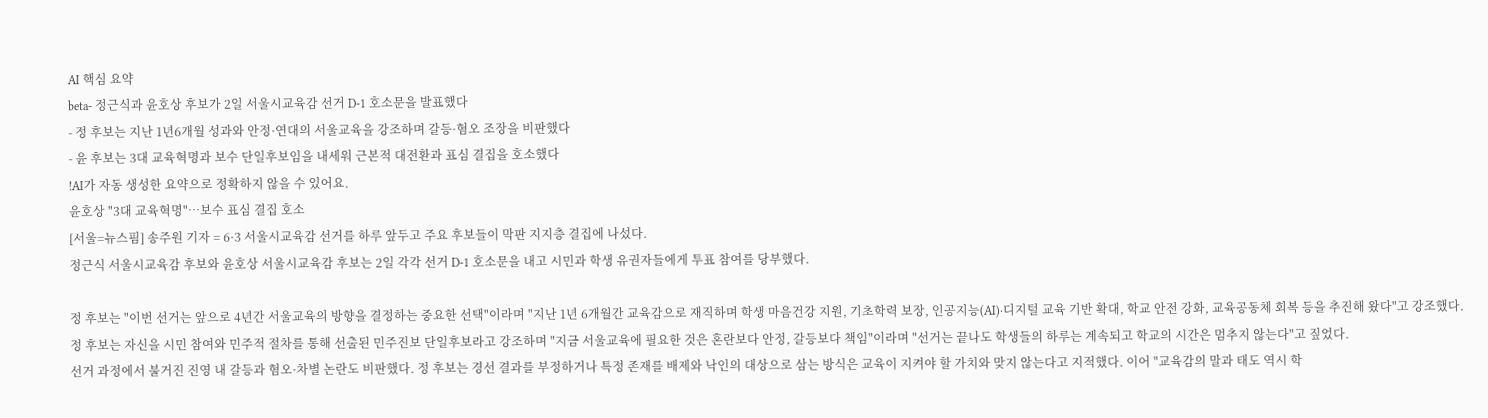AI 핵심 요약
beta- 정근식과 윤호상 후보가 2일 서울시교육감 선거 D-1 호소문을 발표했다
- 정 후보는 지난 1년6개월 성과와 안정·연대의 서울교육을 강조하며 갈등·혐오 조장을 비판했다
- 윤 후보는 3대 교육혁명과 보수 단일후보임을 내세워 근본적 대전환과 표심 결집을 호소했다
!AI가 자동 생성한 요약으로 정확하지 않을 수 있어요.
윤호상 "3대 교육혁명"…보수 표심 결집 호소
[서울=뉴스핌] 송주원 기자 = 6·3 서울시교육감 선거를 하루 앞두고 주요 후보들이 막판 지지층 결집에 나섰다.
정근식 서울시교육감 후보와 윤호상 서울시교육감 후보는 2일 각각 선거 D-1 호소문을 내고 시민과 학생 유권자들에게 투표 참여를 당부했다.

정 후보는 "이번 선거는 앞으로 4년간 서울교육의 방향을 결정하는 중요한 선택"이라며 "지난 1년 6개월간 교육감으로 재직하며 학생 마음건강 지원, 기초학력 보장, 인공지능(AI)·디지털 교육 기반 확대, 학교 안전 강화, 교육공동체 회복 등을 추진해 왔다"고 강조했다.
정 후보는 자신을 시민 참여와 민주적 절차를 통해 선출된 민주진보 단일후보라고 강조하며 "지금 서울교육에 필요한 것은 혼란보다 안정, 갈등보다 책임"이라며 "선거는 끝나도 학생들의 하루는 계속되고 학교의 시간은 멈추지 않는다"고 짚었다.
선거 과정에서 불거진 진영 내 갈등과 혐오·차별 논란도 비판했다. 정 후보는 경선 결과를 부정하거나 특정 존재를 배제와 낙인의 대상으로 삼는 방식은 교육이 지켜야 할 가치와 맞지 않는다고 지적했다. 이어 "교육감의 말과 태도 역시 학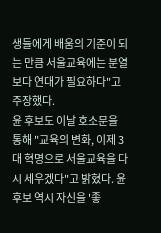생들에게 배움의 기준이 되는 만큼 서울교육에는 분열보다 연대가 필요하다"고 주장했다.
윤 후보도 이날 호소문을 통해 "교육의 변화, 이제 3대 혁명으로 서울교육을 다시 세우겠다"고 밝혔다. 윤 후보 역시 자신을 '좋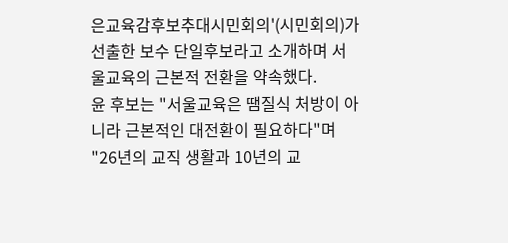은교육감후보추대시민회의'(시민회의)가 선출한 보수 단일후보라고 소개하며 서울교육의 근본적 전환을 약속했다.
윤 후보는 "서울교육은 땜질식 처방이 아니라 근본적인 대전환이 필요하다"며 "26년의 교직 생활과 10년의 교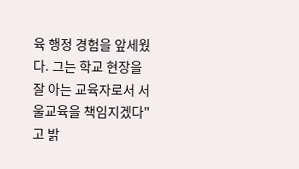육 행정 경험을 앞세웠다. 그는 학교 현장을 잘 아는 교육자로서 서울교육을 책임지겠다"고 밝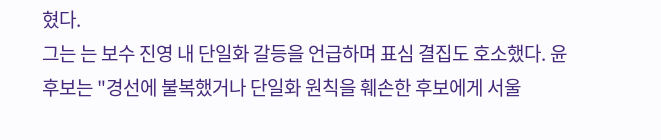혔다.
그는 는 보수 진영 내 단일화 갈등을 언급하며 표심 결집도 호소했다. 윤 후보는 "경선에 불복했거나 단일화 원칙을 훼손한 후보에게 서울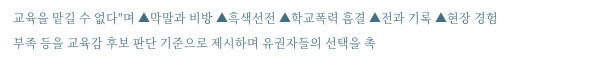교육을 맡길 수 없다"며 ▲막말과 비방 ▲흑색선전 ▲학교폭력 흠결 ▲전과 기록 ▲현장 경험 부족 등을 교육감 후보 판단 기준으로 제시하며 유권자들의 선택을 촉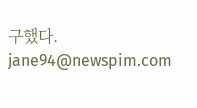구했다.
jane94@newspim.com